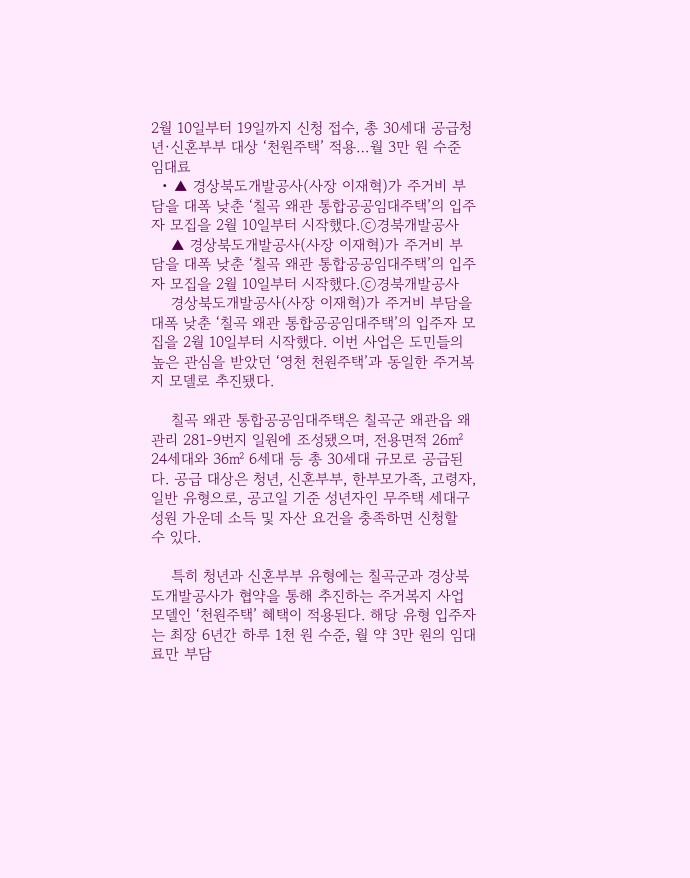2월 10일부터 19일까지 신청 접수, 총 30세대 공급청년·신혼부부 대상 ‘천원주택’ 적용…월 3만 원 수준 임대료
  • ▲ 경상북도개발공사(사장 이재혁)가 주거비 부담을 대폭 낮춘 ‘칠곡 왜관 통합공공임대주택’의 입주자 모집을 2월 10일부터 시작했다.ⓒ경북개발공사
    ▲ 경상북도개발공사(사장 이재혁)가 주거비 부담을 대폭 낮춘 ‘칠곡 왜관 통합공공임대주택’의 입주자 모집을 2월 10일부터 시작했다.ⓒ경북개발공사
    경상북도개발공사(사장 이재혁)가 주거비 부담을 대폭 낮춘 ‘칠곡 왜관 통합공공임대주택’의 입주자 모집을 2월 10일부터 시작했다. 이번 사업은 도민들의 높은 관심을 받았던 ‘영천 천원주택’과 동일한 주거복지 모델로 추진됐다.

    칠곡 왜관 통합공공임대주택은 칠곡군 왜관읍 왜관리 281-9번지 일원에 조성됐으며, 전용면적 26㎡ 24세대와 36㎡ 6세대 등 총 30세대 규모로 공급된다. 공급 대상은 청년, 신혼부부, 한부모가족, 고령자, 일반 유형으로, 공고일 기준 성년자인 무주택 세대구성원 가운데 소득 및 자산 요건을 충족하면 신청할 수 있다.

    특히 청년과 신혼부부 유형에는 칠곡군과 경상북도개발공사가 협약을 통해 추진하는 주거복지 사업 모델인 ‘천원주택’ 혜택이 적용된다. 해당 유형 입주자는 최장 6년간 하루 1천 원 수준, 월 약 3만 원의 임대료만 부담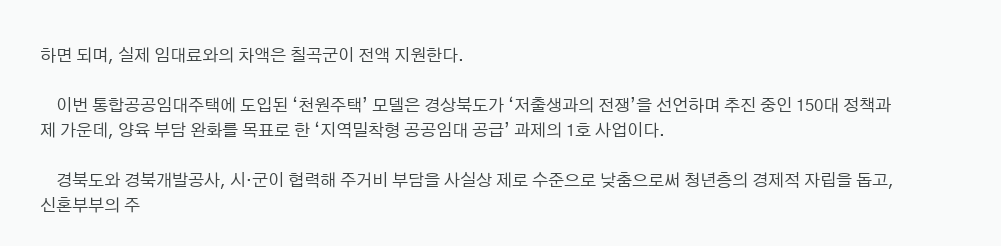하면 되며, 실제 임대료와의 차액은 칠곡군이 전액 지원한다.

    이번 통합공공임대주택에 도입된 ‘천원주택’ 모델은 경상북도가 ‘저출생과의 전쟁’을 선언하며 추진 중인 150대 정책과제 가운데, 양육 부담 완화를 목표로 한 ‘지역밀착형 공공임대 공급’ 과제의 1호 사업이다.

    경북도와 경북개발공사, 시·군이 협력해 주거비 부담을 사실상 제로 수준으로 낮춤으로써 청년층의 경제적 자립을 돕고, 신혼부부의 주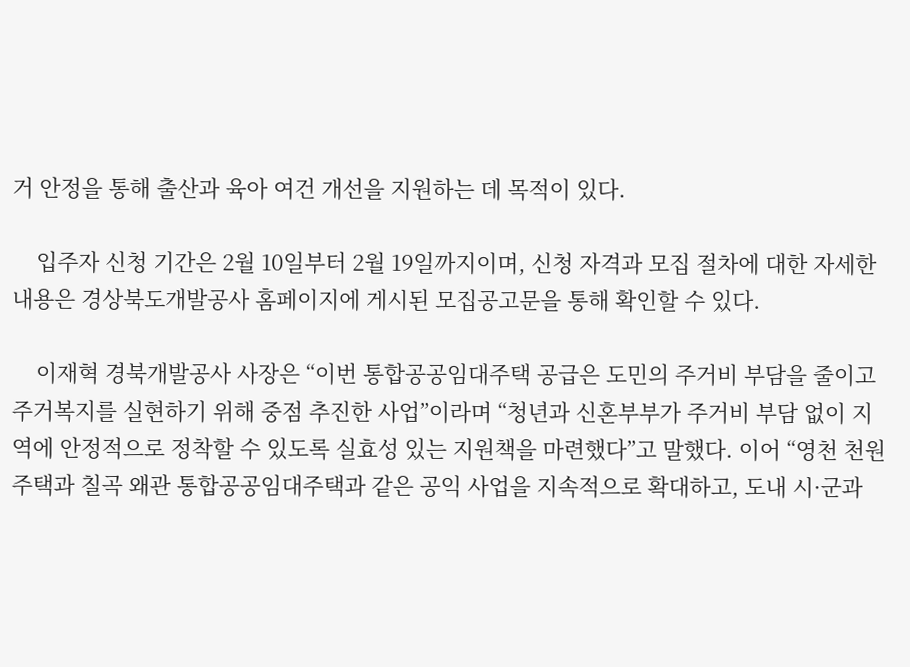거 안정을 통해 출산과 육아 여건 개선을 지원하는 데 목적이 있다.

    입주자 신청 기간은 2월 10일부터 2월 19일까지이며, 신청 자격과 모집 절차에 대한 자세한 내용은 경상북도개발공사 홈페이지에 게시된 모집공고문을 통해 확인할 수 있다.

    이재혁 경북개발공사 사장은 “이번 통합공공임대주택 공급은 도민의 주거비 부담을 줄이고 주거복지를 실현하기 위해 중점 추진한 사업”이라며 “청년과 신혼부부가 주거비 부담 없이 지역에 안정적으로 정착할 수 있도록 실효성 있는 지원책을 마련했다”고 말했다. 이어 “영천 천원주택과 칠곡 왜관 통합공공임대주택과 같은 공익 사업을 지속적으로 확대하고, 도내 시·군과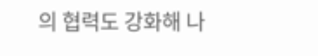의 협력도 강화해 나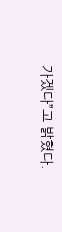가겠다”고 밝혔다.